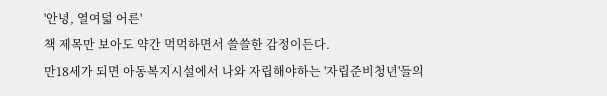'안녕, 열여덟 어른'
책 제목만 보아도 약간 먹먹하면서 쓸쓸한 감정이든다.
만18세가 되면 아동복지시설에서 나와 자립해야하는 '자립준비청년'들의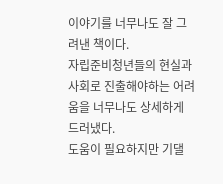이야기를 너무나도 잘 그려낸 책이다.
자립준비청년들의 현실과 사회로 진출해야하는 어려움을 너무나도 상세하게 드러냈다.
도움이 필요하지만 기댈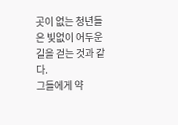곳이 없는 청년들은 빛없이 어두운 길을 걷는 것과 같다.
그들에게 약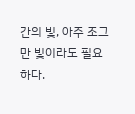간의 빛, 아주 조그만 빛이라도 필요하다.